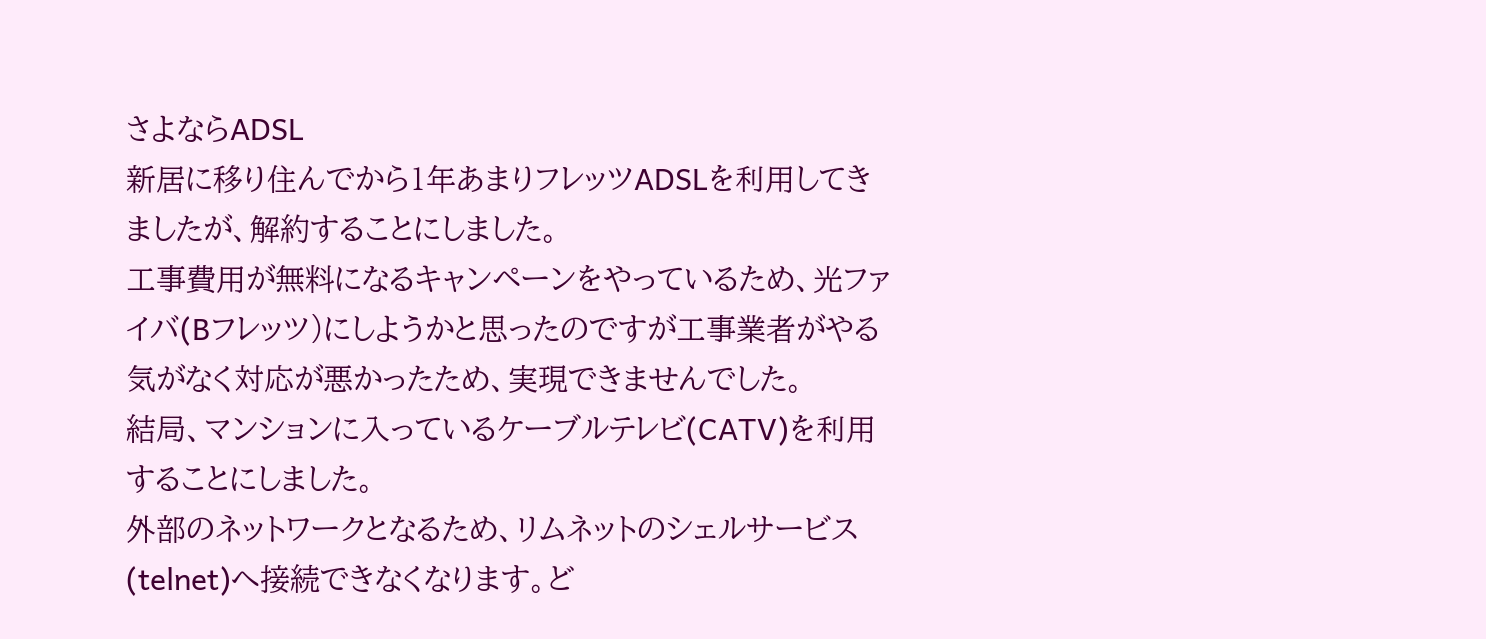さよならADSL
新居に移り住んでから1年あまりフレッツADSLを利用してきましたが、解約することにしました。
工事費用が無料になるキャンペーンをやっているため、光ファイバ(Bフレッツ)にしようかと思ったのですが工事業者がやる気がなく対応が悪かったため、実現できませんでした。
結局、マンションに入っているケーブルテレビ(CATV)を利用することにしました。
外部のネットワークとなるため、リムネットのシェルサービス(telnet)へ接続できなくなります。ど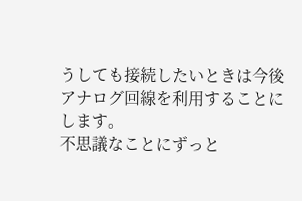うしても接続したいときは今後アナログ回線を利用することにします。
不思議なことにずっと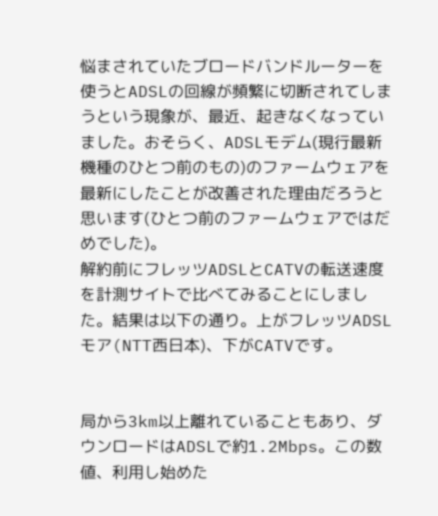悩まされていたブロードバンドルーターを使うとADSLの回線が頻繁に切断されてしまうという現象が、最近、起きなくなっていました。おそらく、ADSLモデム(現行最新機種のひとつ前のもの)のファームウェアを最新にしたことが改善された理由だろうと思います(ひとつ前のファームウェアではだめでした)。
解約前にフレッツADSLとCATVの転送速度を計測サイトで比べてみることにしました。結果は以下の通り。上がフレッツADSLモア(NTT西日本)、下がCATVです。


局から3km以上離れていることもあり、ダウンロードはADSLで約1.2Mbps。この数値、利用し始めた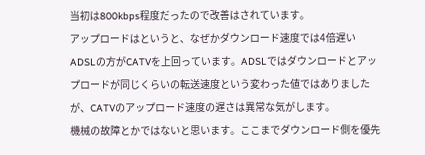当初は800kbps程度だったので改善はされています。
アップロードはというと、なぜかダウンロード速度では4倍遅いADSLの方がCATVを上回っています。ADSLではダウンロードとアップロードが同じくらいの転送速度という変わった値ではありましたが、CATVのアップロード速度の遅さは異常な気がします。
機械の故障とかではないと思います。ここまでダウンロード側を優先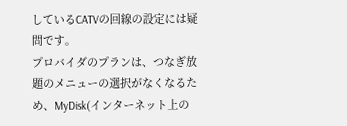しているCATVの回線の設定には疑問です。
プロバイダのプランは、つなぎ放題のメニューの選択がなくなるため、MyDisk(インターネット上の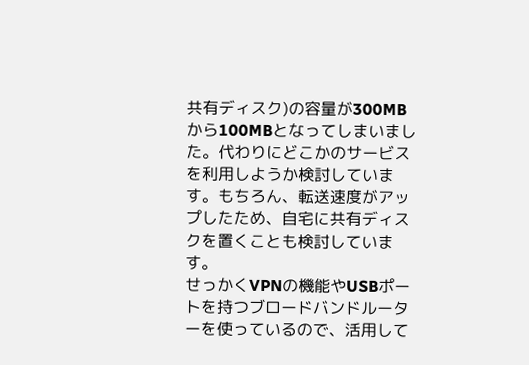共有ディスク)の容量が300MBから100MBとなってしまいました。代わりにどこかのサービスを利用しようか検討しています。もちろん、転送速度がアップしたため、自宅に共有ディスクを置くことも検討しています。
せっかくVPNの機能やUSBポートを持つブロードバンドルーターを使っているので、活用して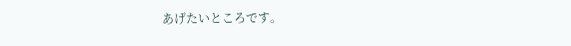あげたいところです。